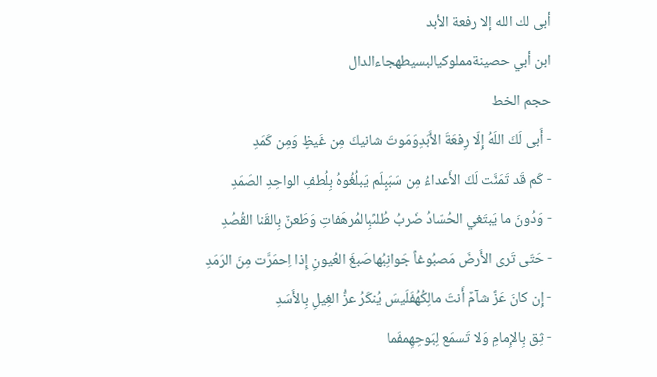أبى لك الله إلا رفعة الأبد
ابن أبي حصينةمملوكيالبسيطهجاءالدال
حجم الخط
- أَبى لَكَ اللَهُ إِلّا رِفعَةَ الأَبَدِوَمَوتَ شانيكَ مِن غَيظٍ وَمِن كَمَدِ
- كَم قَد تَمَنَّت لَكَ الأَعداءُ مِن سَبَبٍلَم يَبلُغُوهُ بِلُطفِ الواحِدِ الصَمَدِ
- وَدُونَ ما يَبتَغي الحُسّادُ ضَربُ طُلىًبِالمُرهَفاتِ وَطَعنٌ بِالقَنا القُصُدِ
- حَتّى تَرى الأَرضَ مَصبُوغاً جَوانِبُهاصَبغَ العُيونِ إِذا اِحمَرَّت مِنَ الرَمَدِ
- إِن كانَ عَزَّ شآمٌ أَنتَ مالِكُهُفَلَيسَ يُنكَرُ عزُّ الغِيلِ بِالأَسَدِ
- ثِق بِالإِمامِ وَلا تَسمَع لِبَوحِهِمفَما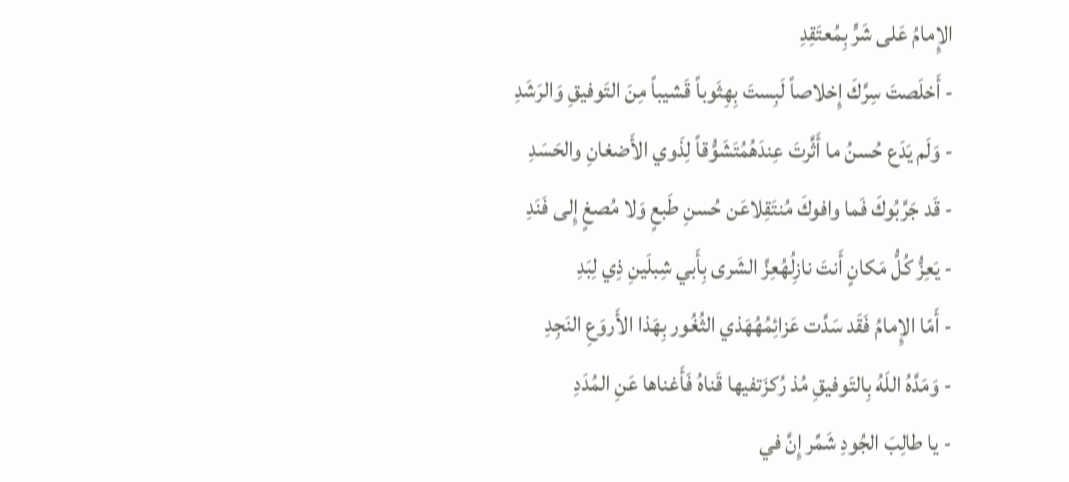الإِمامُ عَلى شَرٍّ بِمُعتَقِدِ
- أَخلَصتَ سِرَّكَ إِخلاصاً لَبِستَ بِهِثَوباً قَشيباً مِنَ التَوفيقِ وَالرَشَدِ
- وَلَم يَدَع حُسنُ ما أَثَّرتَ عِندَهُمُتَشَوُّقاً لِذَوي الأَضغانِ والحَسَدِ
- قَد جَرَّبُوكَ فَما وافوكَ مُنتَقِلاعَن حُسنِ طَبعٍ وَلا مُصغٍ إِلى فَنَدِ
- يَعِزُّ كُلُّ مَكانٍ أَنتَ نازِلُهُعِزَّ الشَرى بِأَبي شِبلَينِ ذِي لِبَدِ
- أَمّا الإِمامُ فَقَد سَدَّت عَزائِمُهُهَذي الثُغُور بِهَذا الأَروَعِ النَجِدِ
- وَمَدَّهُ اللَهُ بِالتَوفيقِ مُذ رُكزَتفيها قَناهُ فَأَغناها عَنِ المُدَدِ
- يا طالِبَ الجُودِ شَمِّر إِنَّ في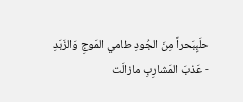حلَبٍبَحراً مِنَ الجُودِ طامي المَوجِ وَالزَبَدِ
- عَذبَ المَشارِبِ مازالَت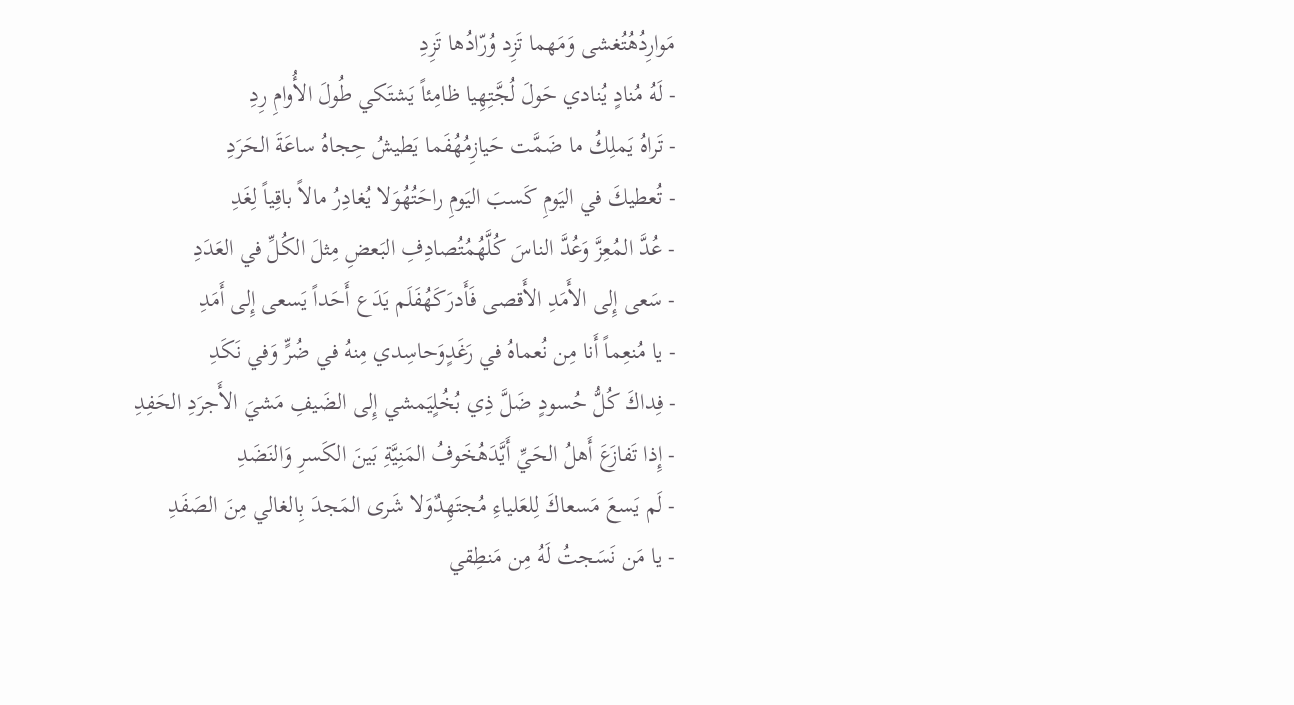مَوارِدُهُتُغشى وَمَهما تَزِد وُرّادُها تَزِدِ
- لَهُ مُنادٍ يُنادي حَولَ لُجَّتِهِيا ظامِئاً يَشتَكي طُولَ الأُوامِ رِدِ
- تَراهُ يَملِكُ ما ضَمَّت حَيازِمُهُفَما يَطيشُ حِجاهُ ساعَةَ الحَرَدِ
- تُعطيكَ في اليَومِ كَسبَ اليَومِ راحَتُهُوَلا يُغادِرُ مالاً باقِياً لِغَدِ
- عُدَّ المُعِزَّ وَعُدَّ الناسَ كُلَّهُمُتُصادِفِ البَعضِ مِثلَ الكُلِّ في العَدَدِ
- سَعى إِلى الأَمَدِ الأَقصى فَأَدرَكَهُفَلَم يَدَع أَحَداً يَسعى إِلى أَمَدِ
- يا مُنعِماً أَنا مِن نُعماهُ في رَغَدٍوَحاسِدي مِنهُ في ضُرٍّ وَفي نَكَدِ
- فِداكَ كُلُّ حُسودٍ ضَلَّ ذِي بُخُلٍيَمشي إِلى الضَيفِ مَشيَ الأَجرَدِ الحَفِدِ
- إِذا تَفازَعَ أَهلُ الحَيِّ أَيَّدَهُخَوفُ المَنِيَّةِ بَينَ الكَسرِ وَالنَضَدِ
- لَم يَسعَ مَسعاكَ لِلعَلياءِ مُجتَهِدٌوَلا شَرى المَجدَ بِالغالي مِنَ الصَفَدِ
- يا مَن نَسَجتُ لَهُ مِن مَنطِقي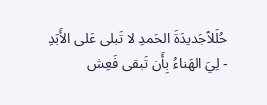حُلَلاًجَديدَةَ الحَمدِ لا تَبلى عَلى الأَبَدِ
- لِيَ الهَناءُ بِأَن تَبقى فَعِش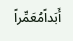أَبَداًمُعَمِّراً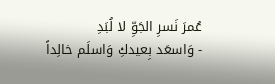عُمرَ نَسرِ الجَوِّ لا لُبَدِ
- وَاسعَد بِعيدكِ وَاسلَم خالِداً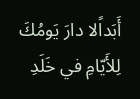أَبَداًلا دارَ يَومُكَ لِلأَيّامِ في خَلَدِ